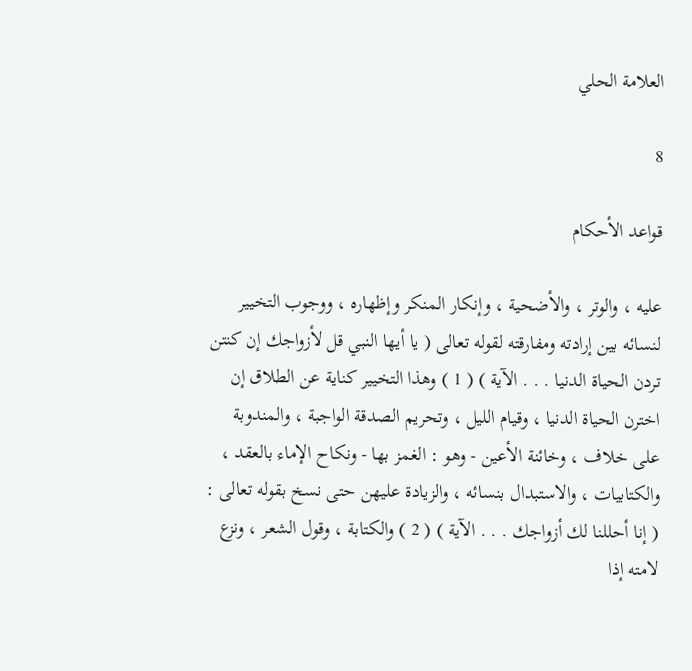العلامة الحلي

8

قواعد الأحكام

عليه ، والوتر ، والأضحية ، وإنكار المنكر وإظهاره ، ووجوب التخيير لنسائه بين إرادته ومفارقته لقوله تعالى ( يا أيها النبي قل لأزواجك إن كنتن تردن الحياة الدنيا . . . الآية ) ( 1 ) وهذا التخيير كناية عن الطلاق إن اخترن الحياة الدنيا ، وقيام الليل ، وتحريم الصدقة الواجبة ، والمندوبة على خلاف ، وخائنة الأعين - وهو : الغمز بها - ونكاح الإماء بالعقد ، والكتابيات ، والاستبدال بنسائه ، والزيادة عليهن حتى نسخ بقوله تعالى : ( إنا أحللنا لك أزواجك . . . الآية ) ( 2 ) والكتابة ، وقول الشعر ، ونزع لامته إذا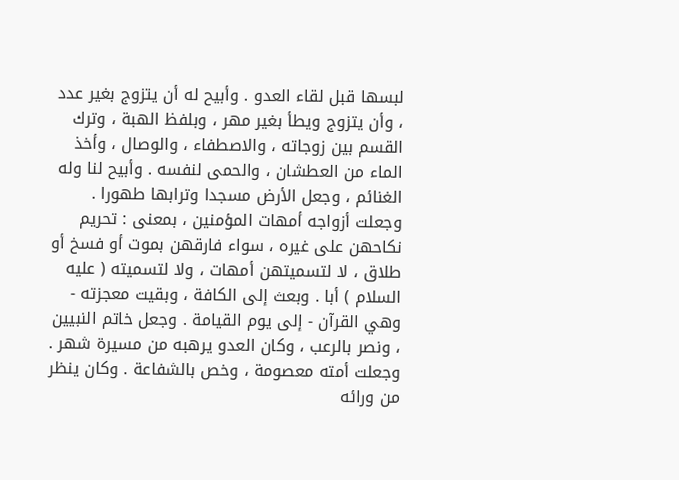لبسها قبل لقاء العدو . وأبيح له أن يتزوج بغير عدد ، وأن يتزوج ويطأ بغير مهر ، وبلفظ الهبة ، وترك القسم بين زوجاته ، والاصطفاء ، والوصال ، وأخذ الماء من العطشان ، والحمى لنفسه . وأبيح لنا وله الغنائم ، وجعل الأرض مسجدا وترابها طهورا . وجعلت أزواجه أمهات المؤمنين ، بمعنى : تحريم نكاحهن على غيره ، سواء فارقهن بموت أو فسخ أو طلاق ، لا لتسميتهن أمهات ، ولا لتسميته ( عليه السلام ) أبا . وبعث إلى الكافة ، وبقيت معجزته - وهي القرآن - إلى يوم القيامة . وجعل خاتم النبيين ، ونصر بالرعب ، وكان العدو يرهبه من مسيرة شهر . وجعلت أمته معصومة ، وخص بالشفاعة . وكان ينظر من ورائه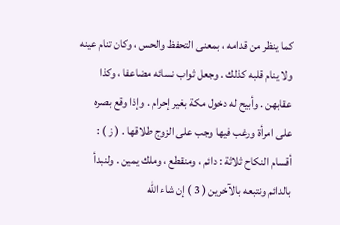كما ينظر من قدامه ، بمعنى التحفظ والحس ، وكان تنام عينه ولا ينام قلبه كذلك . وجعل ثواب نسائه مضاعفا ، وكذا عقابهن . وأبيح له دخول مكة بغير إحرام . وإذا وقع بصره على امرأة ورغب فيها وجب على الزوج طلاقها . ( ز ) : أقسام النكاح ثلاثة : دائم ، ومنقطع ، وملك يمين . ولنبدأ بالدائم ونتبعه بالآخرين ( 3 ) إن شاء الله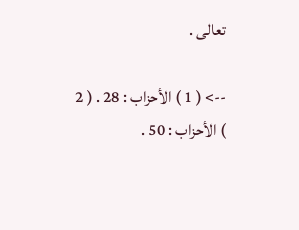تعالى .

--> ( 1 ) الأحزاب : 28 . ( 2 ) الأحزاب : 50 .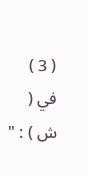( 3 ) في ( ش ) : "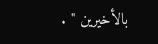بالأخيرين " .